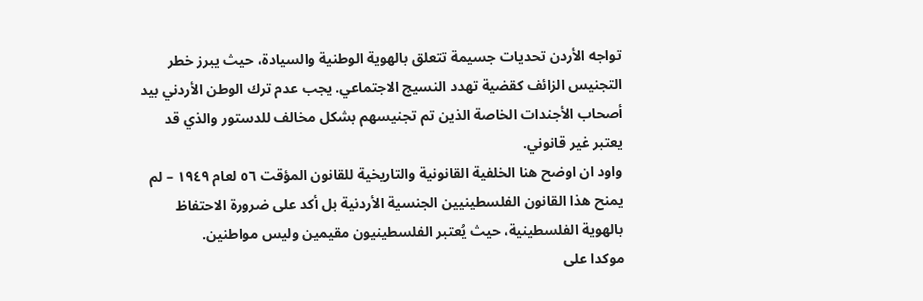تواجه الأردن تحديات جسيمة تتعلق بالهوية الوطنية والسيادة، حيث يبرز خطر التجنيس الزائف كقضية تهدد النسيج الاجتماعي. يجب عدم ترك الوطن الأردني بيد أصحاب الأجندات الخاصة الذين تم تجنيسهم بشكل مخالف للدستور والذي قد يعتبر غير قانوني.
واود ان اوضح هنا الخلفية القانونية والتاريخية للقانون المؤقت ٥٦ لعام ١٩٤٩ – لم يمنح هذا القانون الفلسطينيين الجنسية الأردنية بل أكد على ضرورة الاحتفاظ بالهوية الفلسطينية، حيث يُعتبر الفلسطينيون مقيمين وليس مواطنين.
موكدا على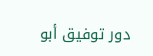دور توفيق أبو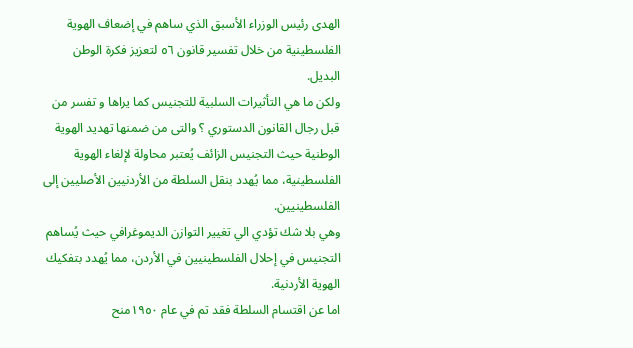الهدى رئيس الوزراء الأسبق الذي ساهم في إضعاف الهوية الفلسطينية من خلال تفسير قانون ٥٦ لتعزيز فكرة الوطن البديل.
ولكن ما هي التأثيرات السلبية للتجنيس كما يراها و تفسر من قبل رجال القانون الدستوري ؟ والتى من ضمنها تهديد الهوية الوطنية حيث التجنيس الزائف يُعتبر محاولة لإلغاء الهوية الفلسطينية، مما يُهدد بنقل السلطة من الأردنيين الأصليين إلى الفلسطينيين.
وهي بلا شك تؤدي الي تغيير التوازن الديموغرافي حيث يُساهم التجنيس في إحلال الفلسطينيين في الأردن، مما يُهدد بتفكيك الهوية الأردنية.
اما عن اقتسام السلطة فقد تم في عام ١٩٥٠منح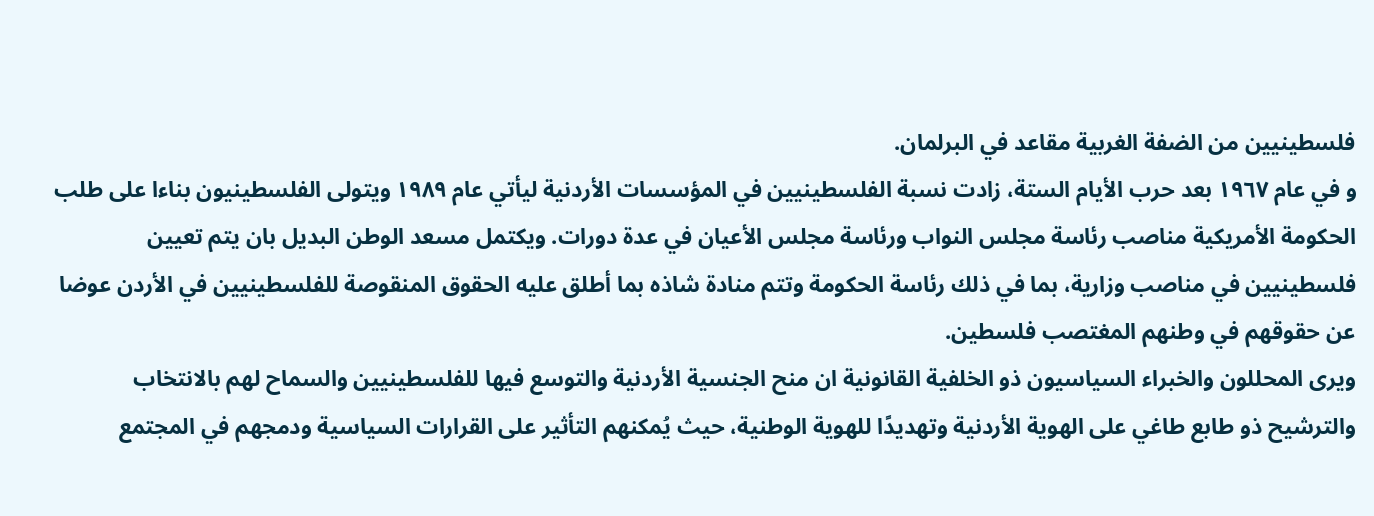فلسطينيين من الضفة الغربية مقاعد في البرلمان.
و في عام ١٩٦٧ بعد حرب الأيام الستة، زادت نسبة الفلسطينيين في المؤسسات الأردنية ليأتي عام ١٩٨٩ ويتولى الفلسطينيون بناءا على طلب الحكومة الأمريكية مناصب رئاسة مجلس النواب ورئاسة مجلس الأعيان في عدة دورات. ويكتمل مسعد الوطن البديل بان يتم تعيين فلسطينيين في مناصب وزارية، بما في ذلك رئاسة الحكومة وتتم منادة شاذه بما أطلق عليه الحقوق المنقوصة للفلسطينيين في الأردن عوضا عن حقوقهم في وطنهم المغتصب فلسطين.
ويرى المحللون والخبراء السياسيون ذو الخلفية القانونية ان منح الجنسية الأردنية والتوسع فيها للفلسطينيين والسماح لهم بالانتخاب والترشيح ذو طابع طاغي على الهوية الأردنية وتهديدًا للهوية الوطنية، حيث يُمكنهم التأثير على القرارات السياسية ودمجهم في المجتمع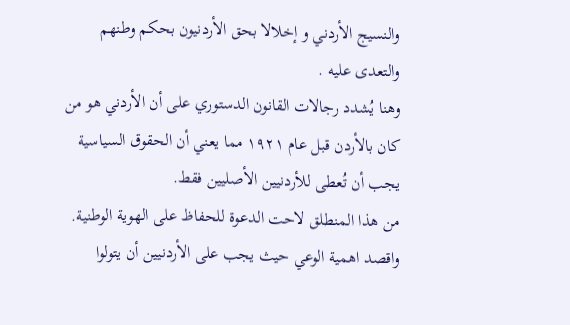والنسيج الأردني و إخلالا بحق الأردنيون بحكم وطنهم والتعدى عليه .
وهنا يُشدد رجالات القانون الدستوري على أن الأردني هو من كان بالأردن قبل عام ١٩٢١ مما يعني أن الحقوق السياسية يجب أن تُعطى للأردنيين الأصليين فقط.
من هذا المنطلق لاحت الدعوة للحفاظ على الهوية الوطنية.
واقصد اهمية الوعي حيث يجب على الأردنيين أن يتولوا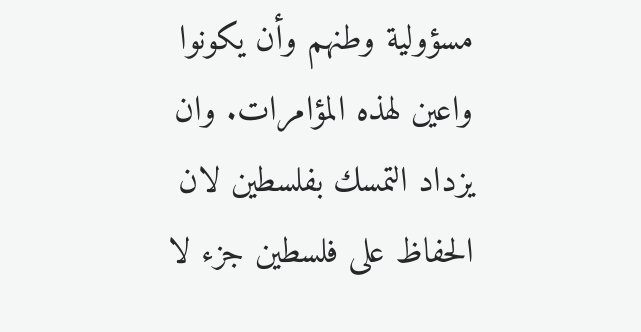مسؤولية وطنهم وأن يكونوا واعين لهذه المؤامرات. وان يزداد التمسك بفلسطين لان الحفاظ على فلسطين جزء لا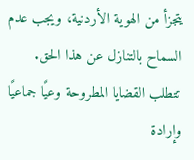يتجزأ من الهوية الأردنية، ويجب عدم السماح بالتنازل عن هذا الحق.
تتطلب القضايا المطروحة وعيًا جماعيًا وإرادة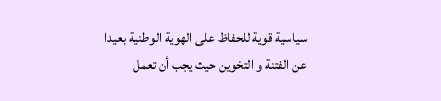سياسية قوية للحفاظ على الهوية الوطنية بعيدا عن الفتنة و التخوين حيث يجب أن تعمل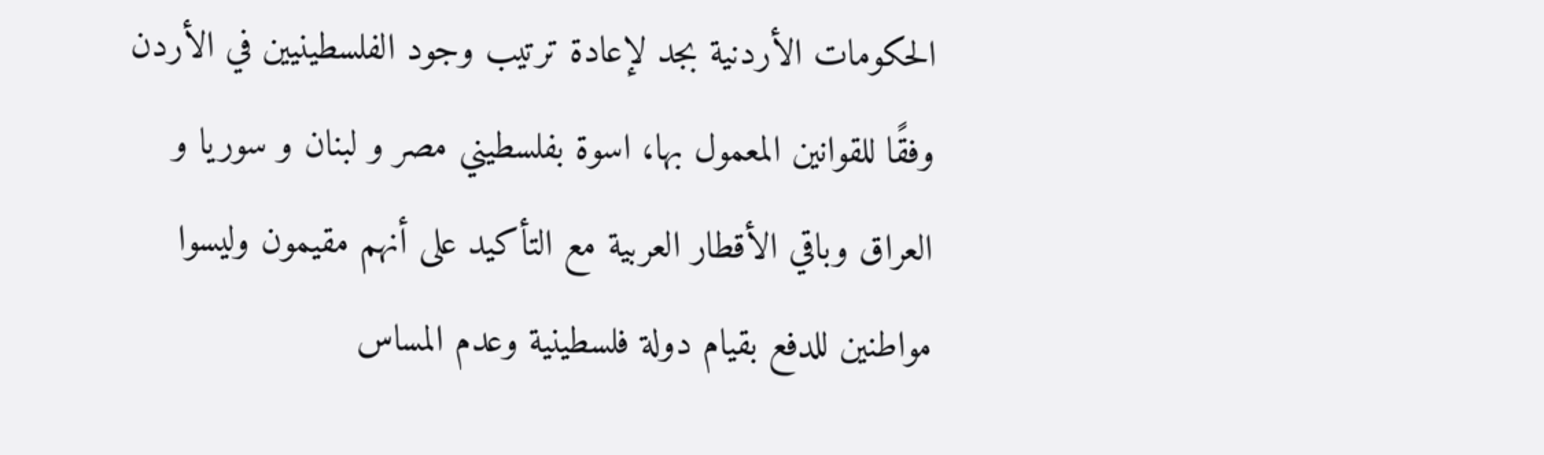الحكومات الأردنية بجد لإعادة ترتيب وجود الفلسطينيين في الأردن وفقًا للقوانين المعمول بها، اسوة بفلسطيني مصر و لبنان و سوريا و العراق وباقي الأقطار العربية مع التأكيد على أنهم مقيمون وليسوا مواطنين للدفع بقيام دولة فلسطينية وعدم المساس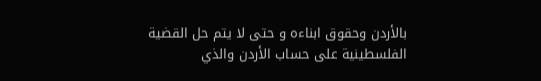بالأردن وحقوق ابناءه و حتى لا يتم حل القضية الفلسطينية على حساب الأردن والذي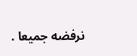نرفضه جميعا .